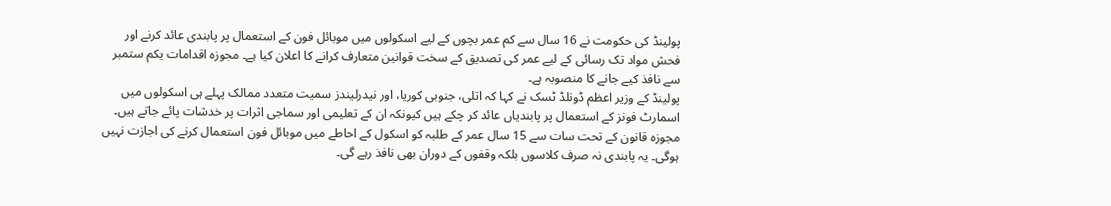پولینڈ کی حکومت نے 16 سال سے کم عمر بچوں کے لیے اسکولوں میں موبائل فون کے استعمال پر پابندی عائد کرنے اور فحش مواد تک رسائی کے لیے عمر کی تصدیق کے سخت قوانین متعارف کرانے کا اعلان کیا ہے۔ مجوزہ اقدامات یکم ستمبر سے نافذ کیے جانے کا منصوبہ ہے۔
پولینڈ کے وزیر اعظم ڈونلڈ ٹسک نے کہا کہ اتلی، جنوبی کوریا، اور نیدرلیندز سمیت متعدد ممالک پہلے ہی اسکولوں میں اسمارٹ فونز کے استعمال پر پابندیاں عائد کر چکے ہیں کیونکہ ان کے تعلیمی اور سماجی اثرات پر خدشات پائے جاتے ہیں۔
مجوزہ قانون کے تحت سات سے 15 سال عمر کے طلبہ کو اسکول کے احاطے میں موبائل فون استعمال کرنے کی اجازت نہیں ہوگی۔ یہ پابندی نہ صرف کلاسوں بلکہ وقفوں کے دوران بھی نافذ رہے گی۔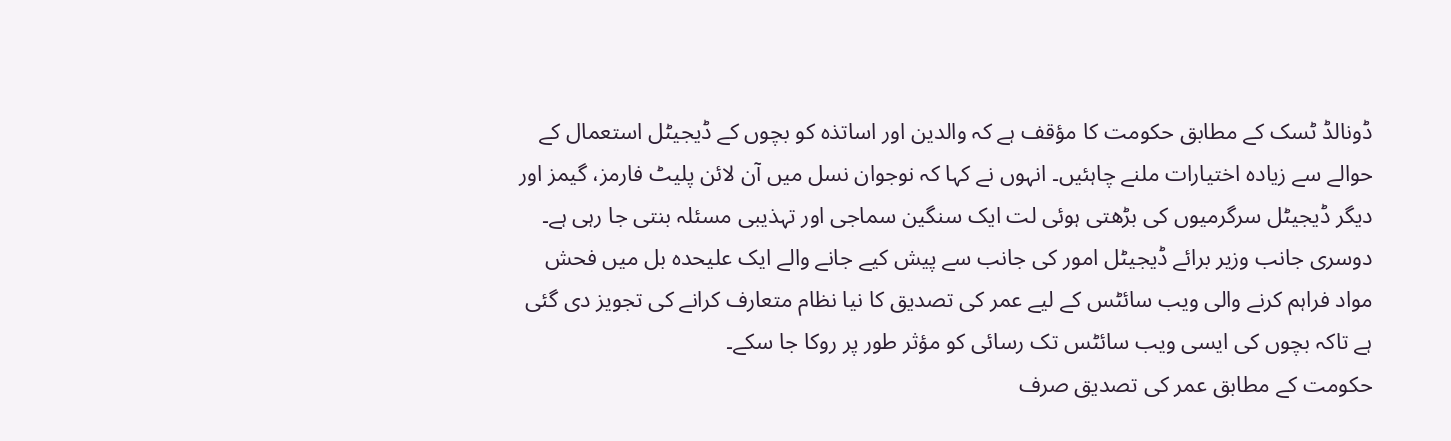ڈونالڈ ٹسک کے مطابق حکومت کا مؤقف ہے کہ والدین اور اساتذہ کو بچوں کے ڈیجیٹل استعمال کے حوالے سے زیادہ اختیارات ملنے چاہئیں۔ انہوں نے کہا کہ نوجوان نسل میں آن لائن پلیٹ فارمز، گیمز اور دیگر ڈیجیٹل سرگرمیوں کی بڑھتی ہوئی لت ایک سنگین سماجی اور تہذیبی مسئلہ بنتی جا رہی ہے۔
دوسری جانب وزیر برائے ڈیجیٹل امور کی جانب سے پیش کیے جانے والے ایک علیحدہ بل میں فحش مواد فراہم کرنے والی ویب سائٹس کے لیے عمر کی تصدیق کا نیا نظام متعارف کرانے کی تجویز دی گئی ہے تاکہ بچوں کی ایسی ویب سائٹس تک رسائی کو مؤثر طور پر روکا جا سکے۔
حکومت کے مطابق عمر کی تصدیق صرف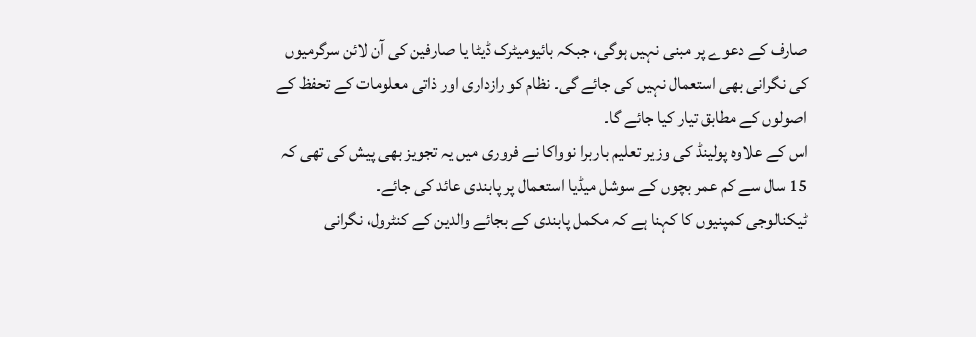صارف کے دعوے پر مبنی نہیں ہوگی، جبکہ بائیومیٹرک ڈیٹا یا صارفین کی آن لائن سرگرمیوں کی نگرانی بھی استعمال نہیں کی جائے گی۔ نظام کو رازداری اور ذاتی معلومات کے تحفظ کے اصولوں کے مطابق تیار کیا جائے گا۔
اس کے علاوہ پولینڈ کی وزیر تعلیم باربرا نوواکا نے فروری میں یہ تجویز بھی پیش کی تھی کہ 15 سال سے کم عمر بچوں کے سوشل میڈیا استعمال پر پابندی عائد کی جائے۔
ٹیکنالوجی کمپنیوں کا کہنا ہے کہ مکمل پابندی کے بجائے والدین کے کنٹرول، نگرانی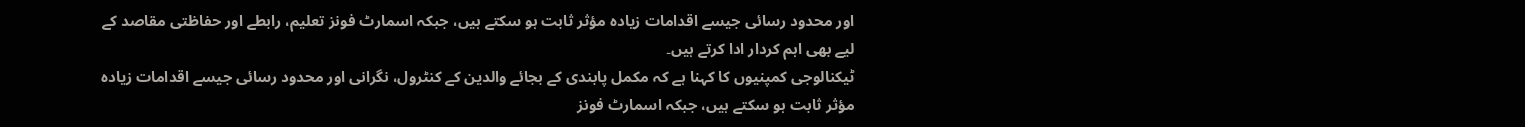اور محدود رسائی جیسے اقدامات زیادہ مؤثر ثابت ہو سکتے ہیں، جبکہ اسمارٹ فونز تعلیم، رابطے اور حفاظتی مقاصد کے لیے بھی اہم کردار ادا کرتے ہیں۔
ٹیکنالوجی کمپنیوں کا کہنا ہے کہ مکمل پابندی کے بجائے والدین کے کنٹرول، نگرانی اور محدود رسائی جیسے اقدامات زیادہ مؤثر ثابت ہو سکتے ہیں، جبکہ اسمارٹ فونز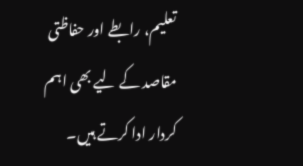تعلیم، رابطے اور حفاظتی مقاصد کے لیے بھی اہم کردار ادا کرتے ہیں۔